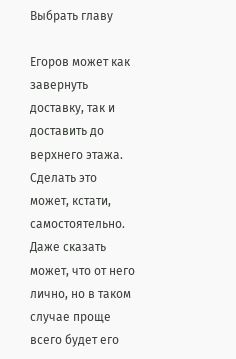Выбрать главу

Егоров может как завернуть доставку, так и доставить до верхнего этажа. Сделать это может, кстати, самостоятельно. Даже сказать может, что от него лично, но в таком случае проще всего будет его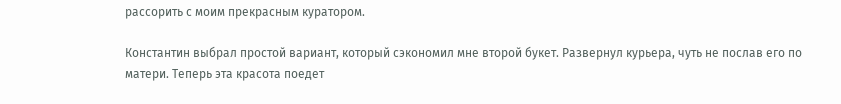рассорить с моим прекрасным куратором.

Константин выбрал простой вариант, который сэкономил мне второй букет. Развернул курьера, чуть не послав его по матери. Теперь эта красота поедет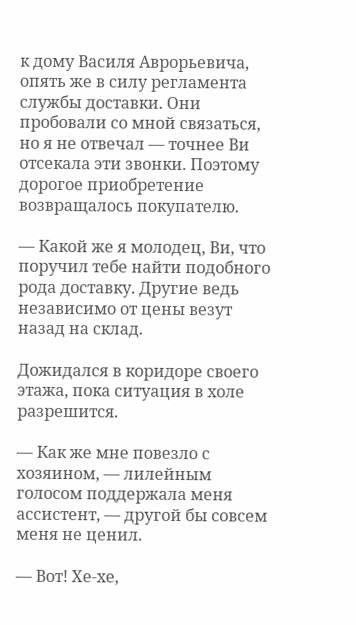к дому Василя Аврорьевича, опять же в силу регламента службы доставки. Они пробовали со мной связаться, но я не отвечал — точнее Ви отсекала эти звонки. Поэтому дорогое приобретение возвращалось покупателю.

— Какой же я молодец, Ви, что поручил тебе найти подобного рода доставку. Другие ведь независимо от цены везут назад на склад.

Дожидался в коридоре своего этажа, пока ситуация в холе разрешится.

— Как же мне повезло с хозяином, — лилейным голосом поддержала меня ассистент, — другой бы совсем меня не ценил.

— Вот! Хе-хе,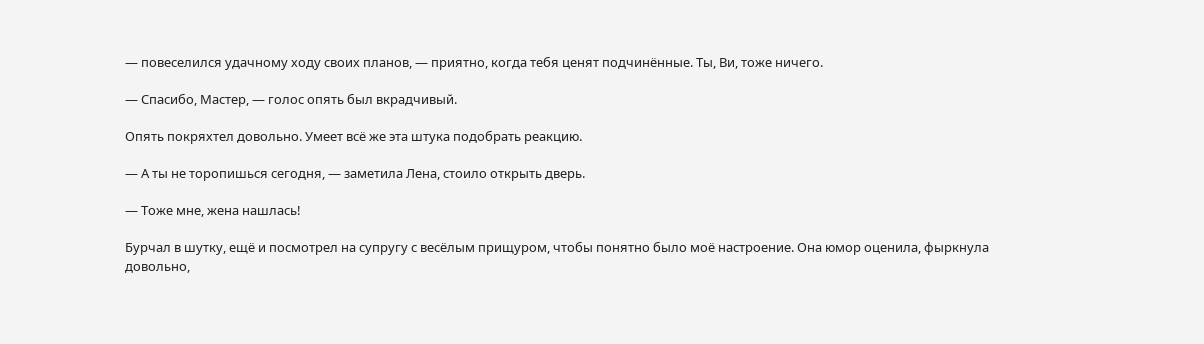— повеселился удачному ходу своих планов, — приятно, когда тебя ценят подчинённые. Ты, Ви, тоже ничего.

— Спасибо, Мастер, — голос опять был вкрадчивый.

Опять покряхтел довольно. Умеет всё же эта штука подобрать реакцию.

— А ты не торопишься сегодня, — заметила Лена, стоило открыть дверь.

— Тоже мне, жена нашлась!

Бурчал в шутку, ещё и посмотрел на супругу с весёлым прищуром, чтобы понятно было моё настроение. Она юмор оценила, фыркнула довольно,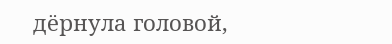дёрнула головой,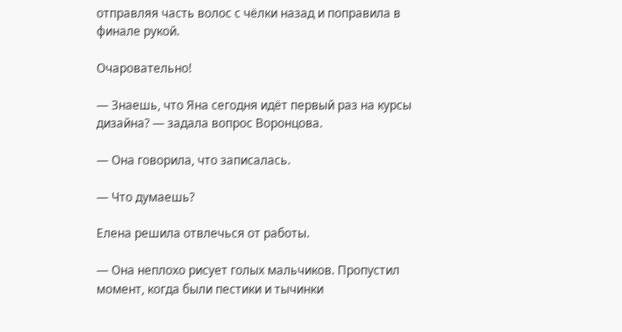отправляя часть волос с чёлки назад и поправила в финале рукой.

Очаровательно!

— Знаешь, что Яна сегодня идёт первый раз на курсы дизайна? — задала вопрос Воронцова.

— Она говорила, что записалась.

— Что думаешь?

Елена решила отвлечься от работы.

— Она неплохо рисует голых мальчиков. Пропустил момент, когда были пестики и тычинки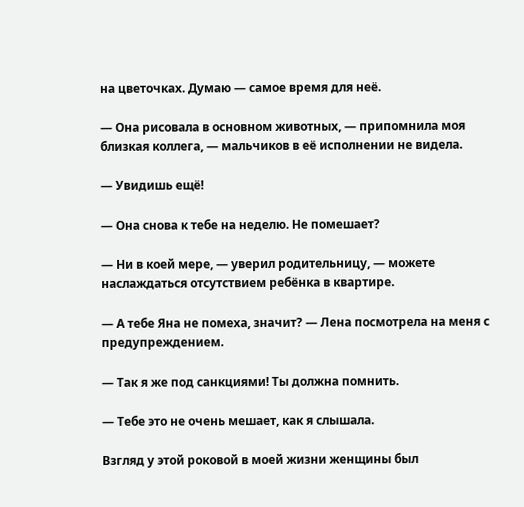на цветочках. Думаю — самое время для неё.

— Она рисовала в основном животных, — припомнила моя близкая коллега, — мальчиков в её исполнении не видела.

— Увидишь ещё!

— Она снова к тебе на неделю. Не помешает?

— Ни в коей мере, — уверил родительницу, — можете наслаждаться отсутствием ребёнка в квартире.

— А тебе Яна не помеха, значит? — Лена посмотрела на меня с предупреждением.

— Так я же под санкциями! Ты должна помнить.

— Тебе это не очень мешает, как я слышала.

Взгляд у этой роковой в моей жизни женщины был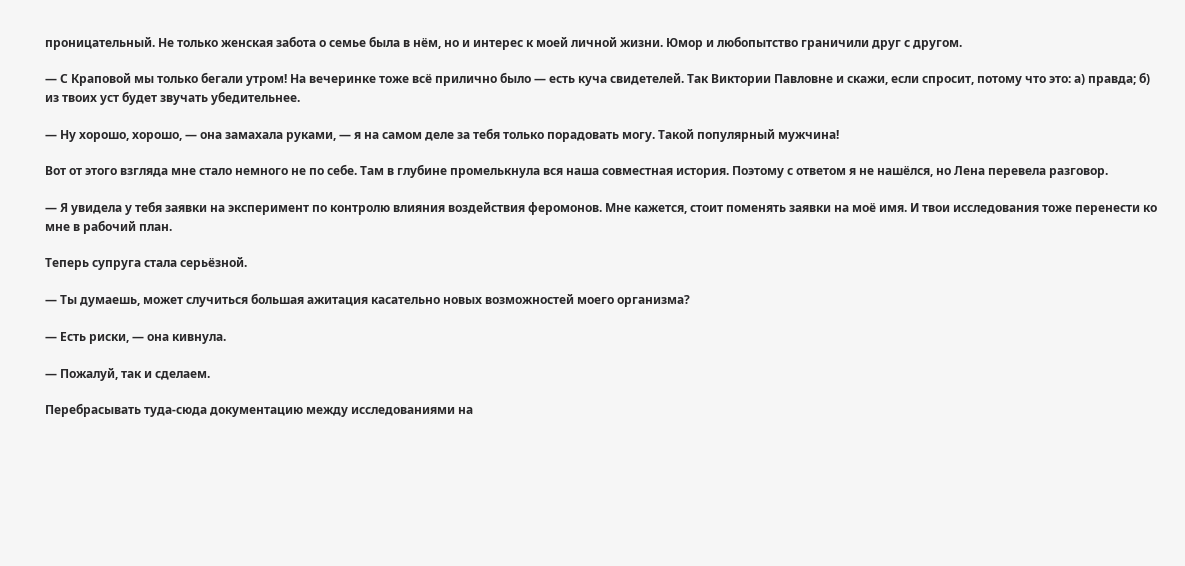проницательный. Не только женская забота о семье была в нём, но и интерес к моей личной жизни. Юмор и любопытство граничили друг с другом.

— С Краповой мы только бегали утром! На вечеринке тоже всё прилично было — есть куча свидетелей. Так Виктории Павловне и скажи, если спросит, потому что это: а) правда; б) из твоих уст будет звучать убедительнее.

— Ну хорошо, хорошо, — она замахала руками, — я на самом деле за тебя только порадовать могу. Такой популярный мужчина!

Вот от этого взгляда мне стало немного не по себе. Там в глубине промелькнула вся наша совместная история. Поэтому с ответом я не нашёлся, но Лена перевела разговор.

— Я увидела у тебя заявки на эксперимент по контролю влияния воздействия феромонов. Мне кажется, стоит поменять заявки на моё имя. И твои исследования тоже перенести ко мне в рабочий план.

Теперь супруга стала серьёзной.

— Ты думаешь, может случиться большая ажитация касательно новых возможностей моего организма?

— Есть риски, — она кивнула.

— Пожалуй, так и сделаем.

Перебрасывать туда-сюда документацию между исследованиями на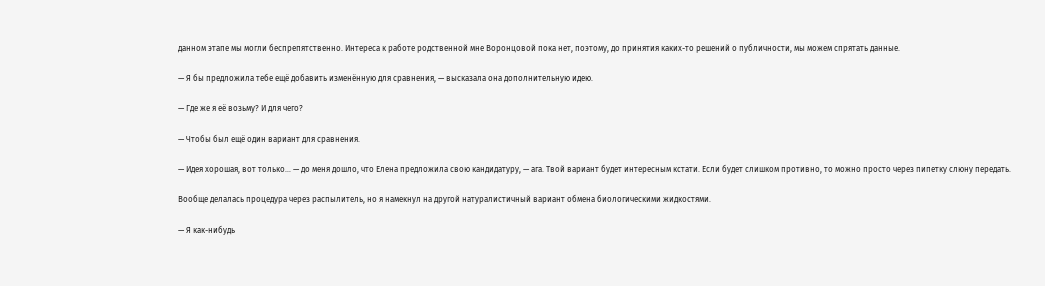данном этапе мы могли беспрепятственно. Интереса к работе родственной мне Воронцовой пока нет, поэтому, до принятия каких-то решений о публичности, мы можем спрятать данные.

— Я бы предложила тебе ещё добавить изменённую для сравнения, — высказала она дополнительную идею.

— Где же я её возьму? И для чего?

— Чтобы был ещё один вариант для сравнения.

— Идея хорошая, вот только… — до меня дошло, что Елена предложила свою кандидатуру, — ага. Твой вариант будет интересным кстати. Если будет слишком противно, то можно просто через пипетку слюну передать.

Вообще делалась процедура через распылитель, но я намекнул на другой натуралистичный вариант обмена биологическими жидкостями.

— Я как-нибудь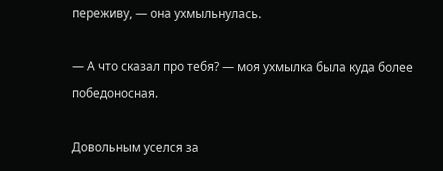переживу, — она ухмыльнулась.

— А что сказал про тебя? — моя ухмылка была куда более победоносная.

Довольным уселся за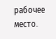рабочее место.